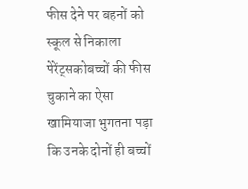फीस देने पर बहनों को स्कूल से निकाला
पेरेंट्सकोबच्चों की फीस चुकाने का ऐसा खामियाजा भुगतना पड़ा कि उनके दोनों ही बच्चों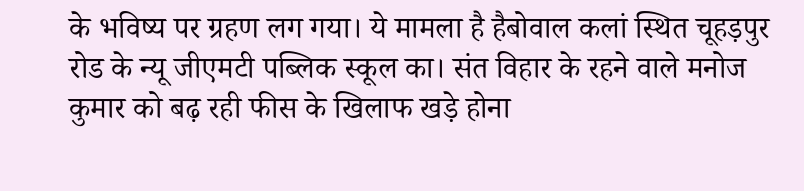के भविष्य पर ग्रहण लग गया। ये मामला है हैबोवाल कलां स्थित चूहड़पुर रोड के न्यू जीएमटी पब्लिक स्कूल का। संत विहार के रहने वाले मनोज कुमार को बढ़ रही फीस के खिलाफ खड़े होना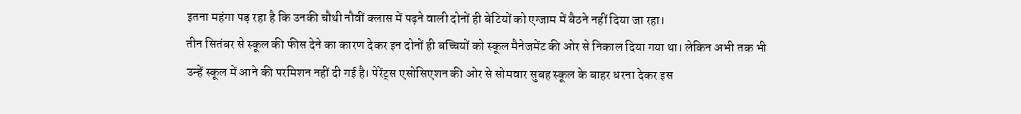इतना महंगा पड़ रहा है कि उनकी चौथी नौवीं क्लास में पढ़ने वाली दोनों ही बेटियों को एग्जाम में बैठने नहीं दिया जा रहा।
तीन सितंबर से स्कूल की फीस देने का कारण देकर इन दोनों ही बच्चियों को स्कूल मैनेजमेंट की ओर से निकाल दिया गया था। लेकिन अभी तक भी उन्हें स्कूल में आने की परमिशन नहीं दी गई है। पेरेंट्स एसोसिएशन की ओर से सोमवार सुबह स्कूल के बाहर धरना देकर इस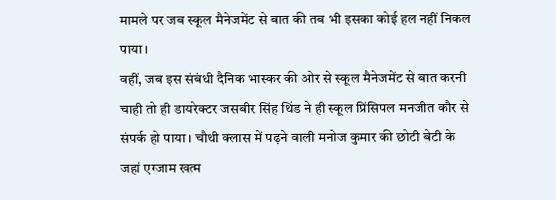मामले पर जब स्कूल मैनेजमेंट से बात की तब भी इसका कोई हल नहीं निकल पाया।
वहीं, जब इस संबंधी दैनिक भास्कर की ओर से स्कूल मैनेजमेंट से बात करनी चाही तो ही डायरेक्टर जसबीर सिंह थिंड ने ही स्कूल प्रिंसिपल मनजीत कौर से संपर्क हो पाया। चौथी क्लास में पढ़ने वाली मनोज कुमार की छोटी बेटी के जहां एग्जाम खत्म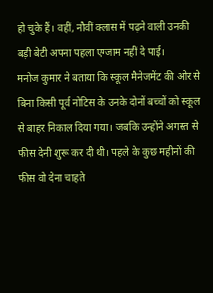हो चुके हैं। वहीं, नौवीं क्लास में पढ़ने वाली उनकी बड़ी बेटी अपना पहला एग्जाम नहीं दे पाई।
मनोज कुमार ने बताया कि स्कूल मैनेजमेंट की ओर से बिना किसी पूर्व नोटिस के उनके दोनों बच्चों को स्कूल से बाहर निकाल दिया गया। जबकि उन्होंने अगस्त से फीस देनी शुरू कर दी थी। पहले के कुछ महीनों की फीस वो देना चाहते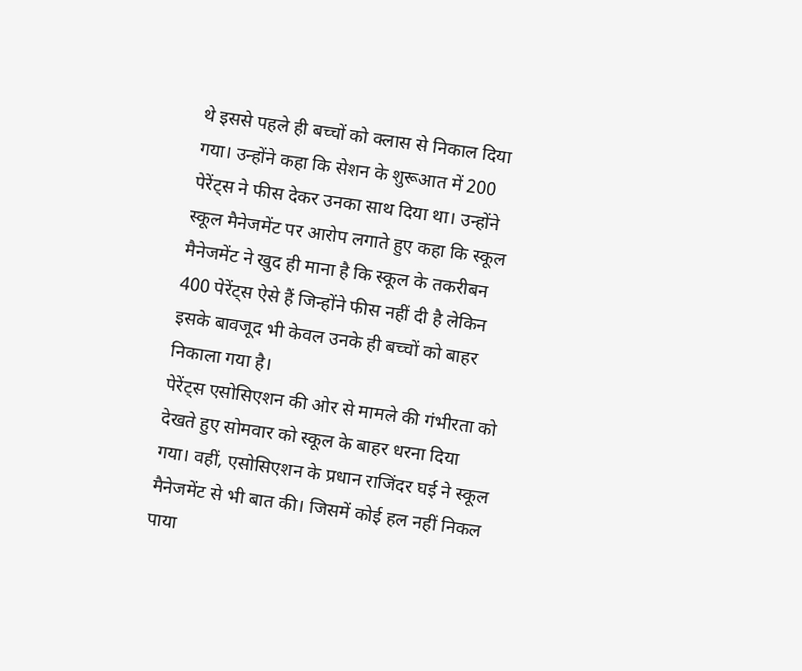थे इससे पहले ही बच्चों को क्लास से निकाल दिया गया। उन्होंने कहा कि सेशन के शुरूआत में 200 पेरेंट्स ने फीस देकर उनका साथ दिया था। उन्होंने स्कूल मैनेजमेंट पर आरोप लगाते हुए कहा कि स्कूल मैनेजमेंट ने खुद ही माना है कि स्कूल के तकरीबन 400 पेरेंट्स ऐसे हैं जिन्होंने फीस नहीं दी है लेकिन इसके बावजूद भी केवल उनके ही बच्चों को बाहर निकाला गया है।
पेरेंट्स एसोसिएशन की ओर से मामले की गंभीरता को देखते हुए सोमवार को स्कूल के बाहर धरना दिया गया। वहीं, एसोसिएशन के प्रधान राजिंदर घई ने स्कूल मैनेजमेंट से भी बात की। जिसमें कोई हल नहीं निकल पाया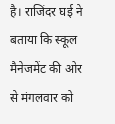है। राजिंदर घई ने बताया कि स्कूल मैनेजमेंट की ओर से मंगलवार को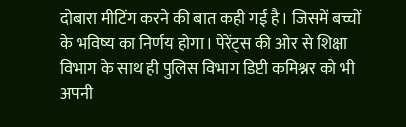दोबारा मीटिंग करने की बात कही गई है। जिसमें बच्चों के भविष्य का निर्णय होगा। पेरेंट्स की ओर से शिक्षा विभाग के साथ ही पुलिस विभाग डिप्टी कमिश्नर को भी अपनी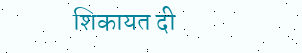शिकायत दी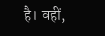है। वहीं,